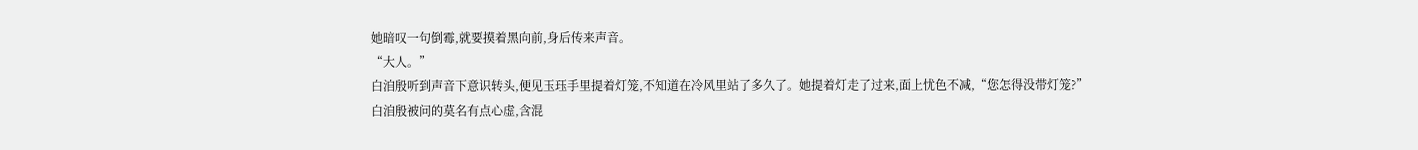她暗叹一句倒霉,就要摸着黑向前,身后传来声音。
“大人。”
白洎殷听到声音下意识转头,便见玉珏手里提着灯笼,不知道在冷风里站了多久了。她提着灯走了过来,面上忧色不减,“您怎得没带灯笼?”
白洎殷被问的莫名有点心虚,含混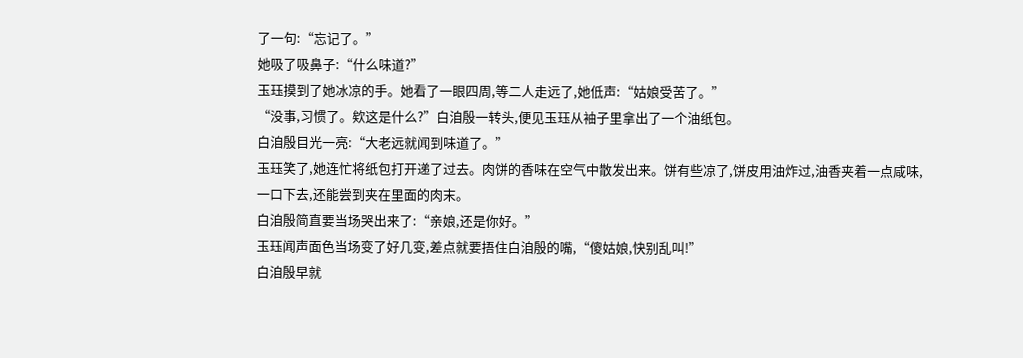了一句:“忘记了。”
她吸了吸鼻子:“什么味道?”
玉珏摸到了她冰凉的手。她看了一眼四周,等二人走远了,她低声:“姑娘受苦了。”
“没事,习惯了。欸这是什么?”白洎殷一转头,便见玉珏从袖子里拿出了一个油纸包。
白洎殷目光一亮:“大老远就闻到味道了。”
玉珏笑了,她连忙将纸包打开递了过去。肉饼的香味在空气中散发出来。饼有些凉了,饼皮用油炸过,油香夹着一点咸味,一口下去,还能尝到夹在里面的肉末。
白洎殷简直要当场哭出来了:“亲娘,还是你好。”
玉珏闻声面色当场变了好几变,差点就要捂住白洎殷的嘴,“傻姑娘,快别乱叫!”
白洎殷早就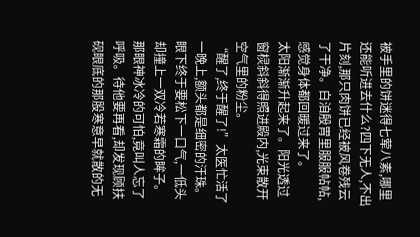被手里的饼迷得七荤八素,哪里还能听进去什么?四下无人,不出片刻,那只肉饼已经被风卷残云了干净。白洎殷胃里服服帖帖,感觉身体都回暖过来了。
太阳渐渐升起来了。阳光透过窗棂斜斜得照进殿内,光束散开空气里的粉尘。
“醒了,终于醒了!”太医忙活了一晚上,额头都是细密的汗珠。眼下终于要松下一口气,一低头却撞上一双冷若寒霜的眸子。
那眼神冰冷的可怕,竟叫人忘了呼吸。待他要再看,却发现顾扶砚眼底的那股寒意早就散的无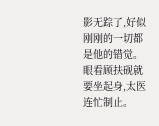影无踪了,好似刚刚的一切都是他的错觉。眼看顾扶砚就要坐起身,太医连忙制止。